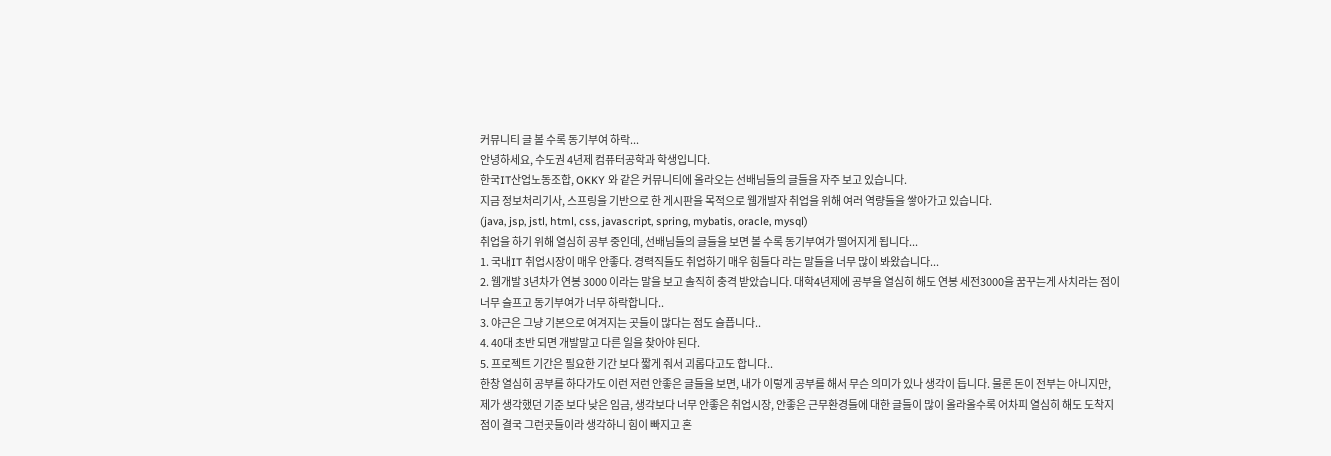커뮤니티 글 볼 수록 동기부여 하락...
안녕하세요, 수도권 4년제 컴퓨터공학과 학생입니다.
한국IT산업노동조합, OKKY 와 같은 커뮤니티에 올라오는 선배님들의 글들을 자주 보고 있습니다.
지금 정보처리기사, 스프링을 기반으로 한 게시판을 목적으로 웹개발자 취업을 위해 여러 역량들을 쌓아가고 있습니다.
(java, jsp, jstl, html, css, javascript, spring, mybatis, oracle, mysql)
취업을 하기 위해 열심히 공부 중인데, 선배님들의 글들을 보면 볼 수록 동기부여가 떨어지게 됩니다...
1. 국내IT 취업시장이 매우 안좋다. 경력직들도 취업하기 매우 힘들다 라는 말들을 너무 많이 봐왔습니다...
2. 웹개발 3년차가 연봉 3000 이라는 말을 보고 솔직히 충격 받았습니다. 대학4년제에 공부을 열심히 해도 연봉 세전3000을 꿈꾸는게 사치라는 점이 너무 슬프고 동기부여가 너무 하락합니다..
3. 야근은 그냥 기본으로 여겨지는 곳들이 많다는 점도 슬픕니다..
4. 40대 초반 되면 개발말고 다른 일을 찾아야 된다.
5. 프로젝트 기간은 필요한 기간 보다 짧게 줘서 괴롭다고도 합니다..
한창 열심히 공부를 하다가도 이런 저런 안좋은 글들을 보면, 내가 이렇게 공부를 해서 무슨 의미가 있나 생각이 듭니다. 물론 돈이 전부는 아니지만, 제가 생각했던 기준 보다 낮은 임금, 생각보다 너무 안좋은 취업시장, 안좋은 근무환경들에 대한 글들이 많이 올라올수록 어차피 열심히 해도 도착지점이 결국 그런곳들이라 생각하니 힘이 빠지고 혼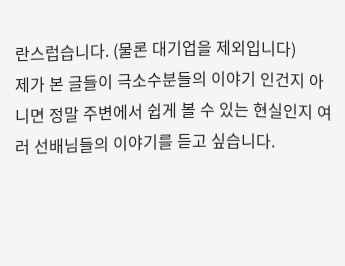란스럽습니다. (물론 대기업을 제외입니다)
제가 본 글들이 극소수분들의 이야기 인건지 아니면 정말 주변에서 쉽게 볼 수 있는 현실인지 여러 선배님들의 이야기를 듣고 싶습니다.